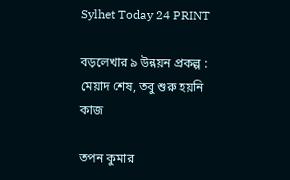Sylhet Today 24 PRINT

বড়লেখার ৯ উন্নয়ন প্রকল্প : মেয়াদ শেষ, তবু শুরু হয়নি কাজ

তপন কুমার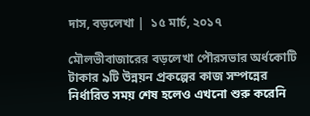দাস, বড়লেখা |  ১৫ মার্চ, ২০১৭

মৌলভীবাজারের বড়লেখা পৌরসভার অর্ধকোটি টাকার ৯টি উন্নয়ন প্রকল্পের কাজ সম্পন্নের নির্ধারিত সময় শেষ হলেও এখনো শুরু করেনি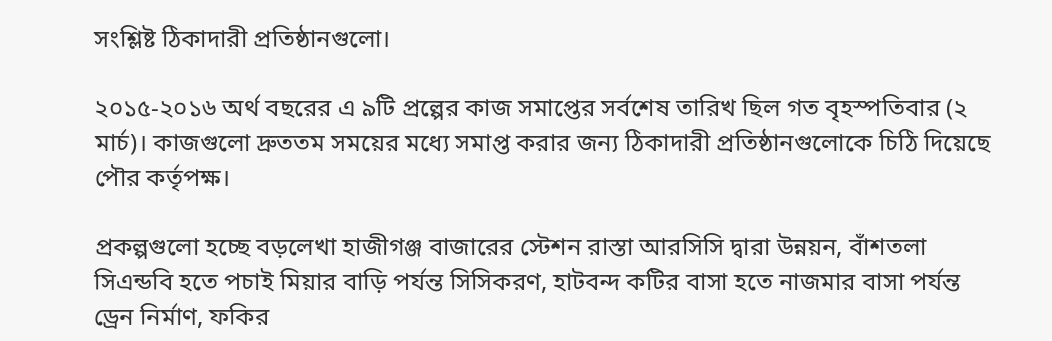সংশ্লিষ্ট ঠিকাদারী প্রতিষ্ঠানগুলো।

২০১৫-২০১৬ অর্থ বছরের এ ৯টি প্রল্পের কাজ সমাপ্তের সর্বশেষ তারিখ ছিল গত বৃহস্পতিবার (২ মার্চ)। কাজগুলো দ্রুততম সময়ের মধ্যে সমাপ্ত করার জন্য ঠিকাদারী প্রতিষ্ঠানগুলোকে চিঠি দিয়েছে পৌর কর্তৃপক্ষ।

প্রকল্পগুলো হচ্ছে বড়লেখা হাজীগঞ্জ বাজারের স্টেশন রাস্তা আরসিসি দ্বারা উন্নয়ন, বাঁশতলা সিএন্ডবি হতে পচাই মিয়ার বাড়ি পর্যন্ত সিসিকরণ, হাটবন্দ কটির বাসা হতে নাজমার বাসা পর্যন্ত ড্রেন নির্মাণ, ফকির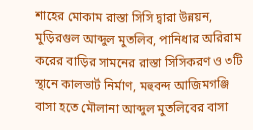শাহের মোকাম রাস্তা সিসি দ্বারা উন্নয়ন, মুড়িরগুল আব্দুল মুতলিব, পানিধার অরিরাম করের বাড়ির সামনের রাস্তা সিসিকরণ ও ৩টি স্থানে কালভার্ট নির্মাণ, মহুবন্দ আজিমগঞ্জি বাসা হতে মৌলানা আব্দুল মুতলিবের বাসা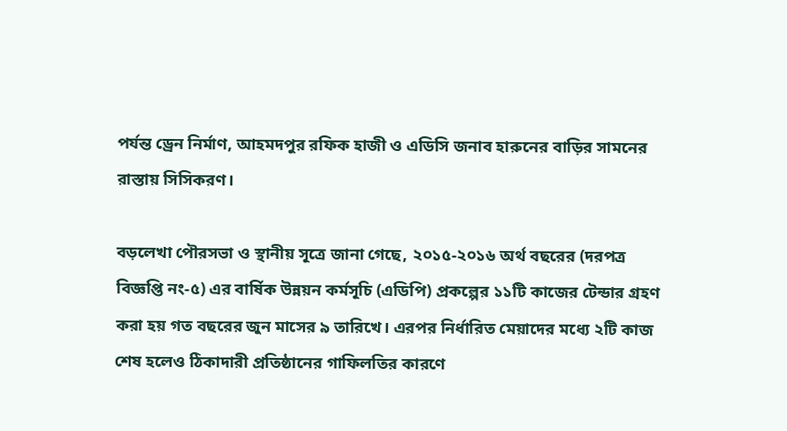পর্যন্ত ড্রেন নির্মাণ, আহমদপুর রফিক হাজী ও এডিসি জনাব হারুনের বাড়ির সামনের রাস্তায় সিসিকরণ।

বড়লেখা পৌরসভা ও স্থানীয় সূত্রে জানা গেছে, ২০১৫-২০১৬ অর্থ বছরের (দরপত্র বিজ্ঞপ্তি নং-৫) এর বার্ষিক উন্নয়ন কর্মসূচি (এডিপি) প্রকল্পের ১১টি কাজের টেন্ডার গ্রহণ করা হয় গত বছরের জুন মাসের ৯ তারিখে। এরপর নির্ধারিত মেয়াদের মধ্যে ২টি কাজ শেষ হলেও ঠিকাদারী প্রতিষ্ঠানের গাফিলতির কারণে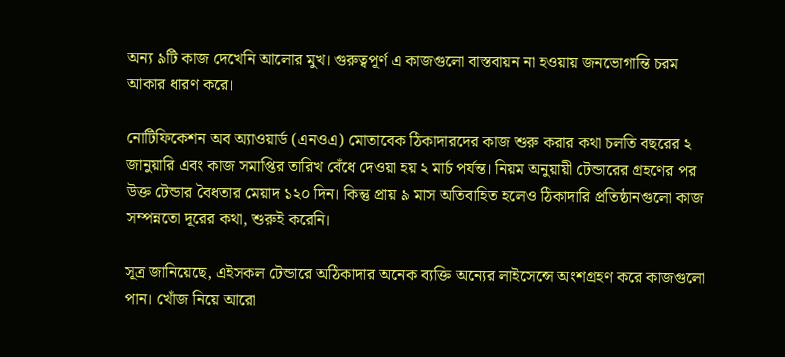অন্য ৯টি কাজ দেখেনি আলোর মুখ। গুরুত্বপূর্ণ এ কাজগুলো বাস্তবায়ন না হওয়ায় জনভোগান্তি চরম আকার ধারণ করে।

নোটিফিকেশন অব অ্যাওয়ার্ড (এনওএ) মোতাবেক ঠিকাদারদের কাজ শুরু করার কথা চলতি বছরের ২ জানুয়ারি এবং কাজ সমাপ্তির তারিখ বেঁধে দেওয়া হয় ২ মার্চ পর্যন্ত। নিয়ম অনুয়ায়ী টেন্ডারের গ্রহণের পর উক্ত টেন্ডার বৈধতার মেয়াদ ১২০ দিন। কিন্তু প্রায় ৯ মাস অতিবাহিত হলেও ঠিকাদারি প্রতিষ্ঠানগুলো কাজ সম্পন্নতো দূরের কথা, শুরুই করেনি।

সূত্র জানিয়েছে, এইসকল টেন্ডারে অঠিকাদার অনেক ব্যক্তি অন্যের লাইসেন্সে অংশগ্রহণ করে কাজগুলো পান। খোঁজ নিয়ে আরো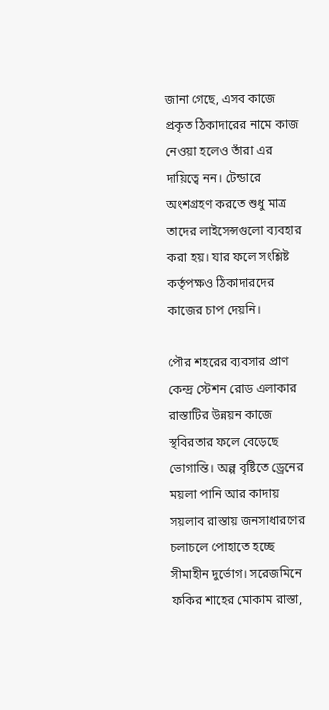জানা গেছে, এসব কাজে প্রকৃত ঠিকাদারের নামে কাজ নেওয়া হলেও তাঁরা এর দায়িত্বে নন। টেন্ডারে অংশগ্রহণ করতে শুধু মাত্র তাদের লাইসেন্সগুলো ব্যবহার করা হয়। যার ফলে সংশ্লিষ্ট কর্তৃপক্ষও ঠিকাদারদের কাজের চাপ দেয়নি।

পৌর শহরের ব্যবসার প্রাণ কেন্দ্র স্টেশন রোড এলাকার রাস্তাটির উন্নয়ন কাজে স্থবিরতার ফলে বেড়েছে ভোগান্তি। অল্প বৃষ্টিতে ড্রেনের ময়লা পানি আর কাদায় সয়লাব রাস্তায় জনসাধারণের চলাচলে পোহাতে হচ্ছে সীমাহীন দুর্ভোগ। সরেজমিনে ফকির শাহের মোকাম রাস্তা,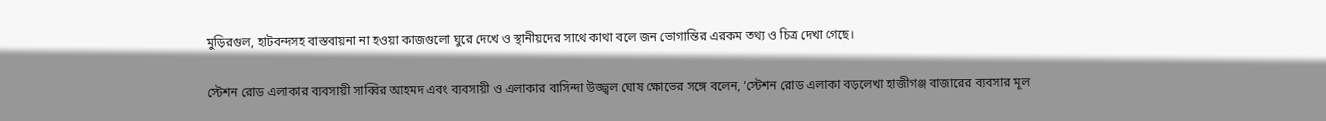মুড়িরগুল, হাটবন্দসহ বাস্তবায়না না হওয়া কাজগুলো ঘুরে দেখে ও স্থানীয়দের সাথে কাথা বলে জন ভোগান্তির এরকম তথ্য ও চিত্র দেখা গেছে।

স্টেশন রোড এলাকার ব্যবসায়ী সাব্বির আহমদ এবং ব্যবসায়ী ও এলাকার বাসিন্দা উজ্জ্বল ঘোষ ক্ষোভের সঙ্গে বলেন, ‘স্টেশন রোড এলাকা বড়লেখা হাজীগঞ্জ বাজারের ব্যবসার মূল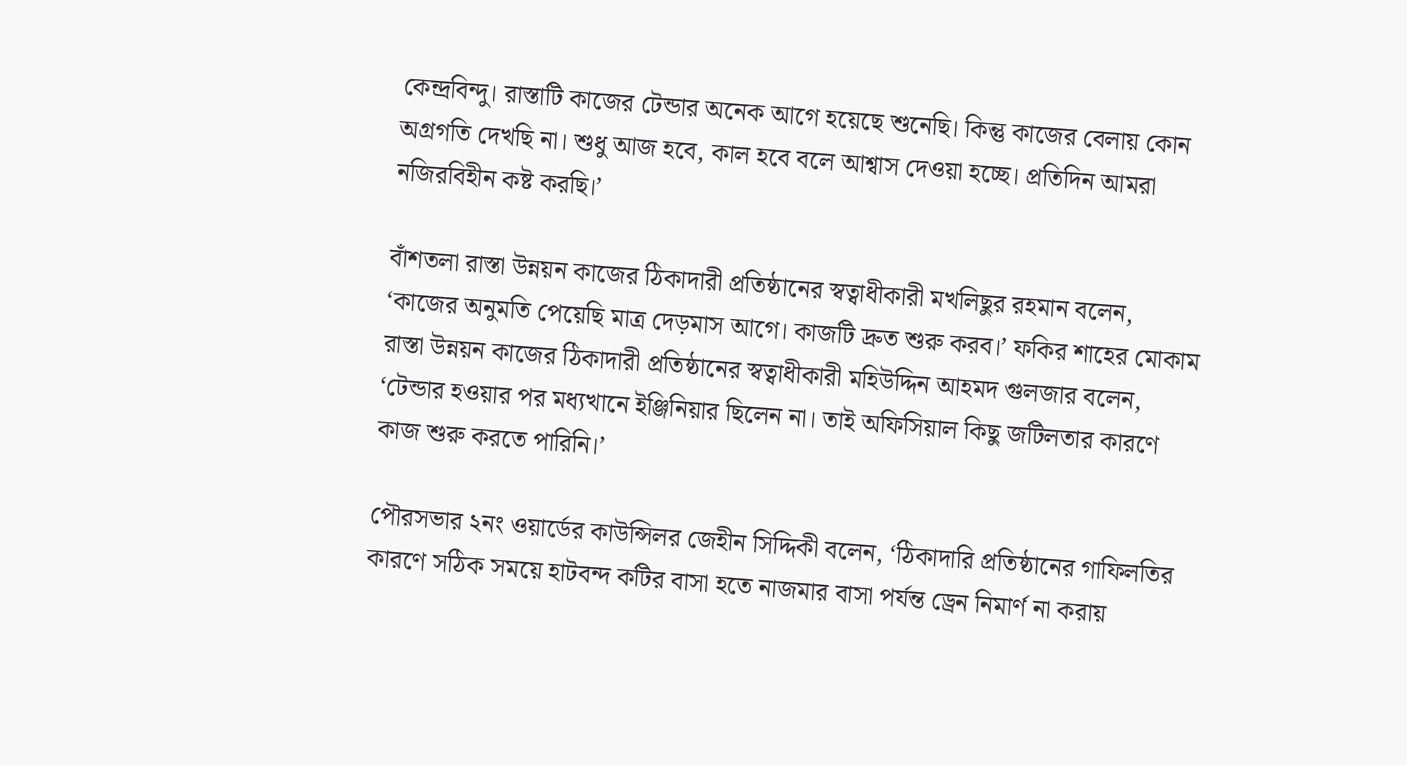কেন্দ্রবিন্দু। রাস্তাটি কাজের টেন্ডার অনেক আগে হয়েছে শুনেছি। কিন্তু কাজের বেলায় কোন অগ্রগতি দেখছি না। শুধু আজ হবে, কাল হবে বলে আশ্বাস দেওয়া হচ্ছে। প্রতিদিন আমরা নজিরবিহীন কষ্ট করছি।’

বাঁশতলা রাস্তা উন্নয়ন কাজের ঠিকাদারী প্রতিষ্ঠানের স্বত্বাধীকারী মখলিছুর রহমান বলেন, ‘কাজের অনুমতি পেয়েছি মাত্র দেড়মাস আগে। কাজটি দ্রুত শুরু করব।’ ফকির শাহের মোকাম রাস্তা উন্নয়ন কাজের ঠিকাদারী প্রতিষ্ঠানের স্বত্বাধীকারী মহিউদ্দিন আহমদ গুলজার বলেন, ‘টেন্ডার হওয়ার পর মধ্যখানে ইঞ্জিনিয়ার ছিলেন না। তাই অফিসিয়াল কিছু জটিলতার কারণে কাজ শুরু করতে পারিনি।’

পৌরসভার ২নং ওয়ার্ডের কাউন্সিলর জেহীন সিদ্দিকী বলেন, ‘ঠিকাদারি প্রতিষ্ঠানের গাফিলতির কারণে সঠিক সময়ে হাটবন্দ কটির বাসা হতে নাজমার বাসা পর্যন্ত ড্রেন নিমার্ণ না করায়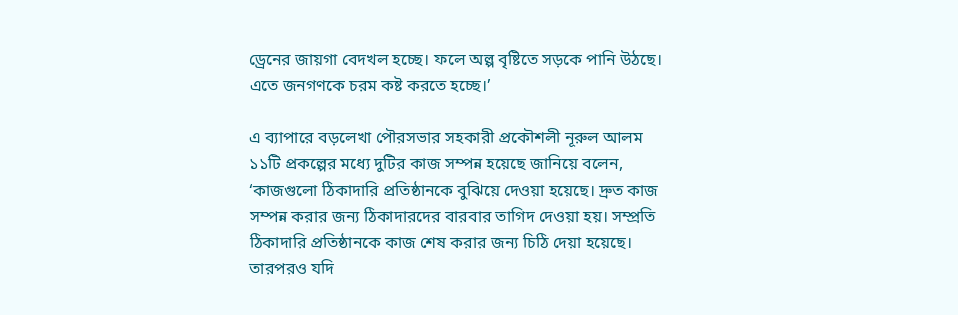ড্রেনের জায়গা বেদখল হচ্ছে। ফলে অল্প বৃষ্টিতে সড়কে পানি উঠছে। এতে জনগণকে চরম কষ্ট করতে হচ্ছে।’

এ ব্যাপারে বড়লেখা পৌরসভার সহকারী প্রকৌশলী নূরুল আলম ১১টি প্রকল্পের মধ্যে দুটির কাজ সম্পন্ন হয়েছে জানিয়ে বলেন, ‘কাজগুলো ঠিকাদারি প্রতিষ্ঠানকে বুঝিয়ে দেওয়া হয়েছে। দ্রুত কাজ সম্পন্ন করার জন্য ঠিকাদারদের বারবার তাগিদ দেওয়া হয়। সম্প্রতি ঠিকাদারি প্রতিষ্ঠানকে কাজ শেষ করার জন্য চিঠি দেয়া হয়েছে। তারপরও যদি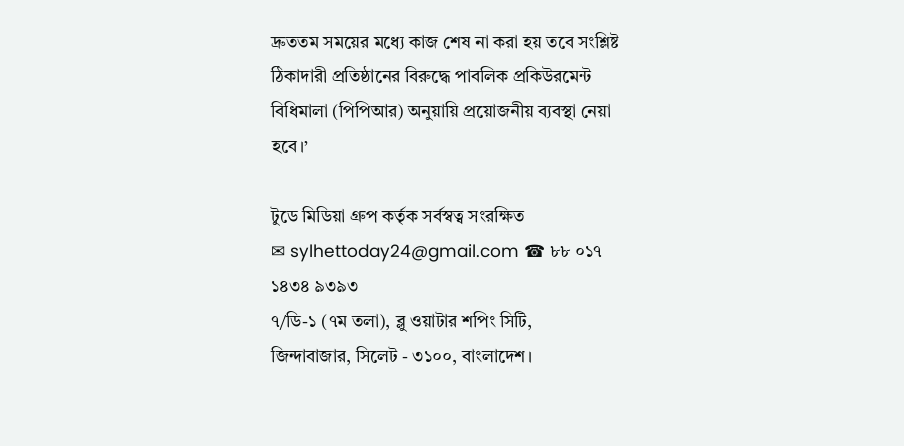দ্রুততম সময়ের মধ্যে কাজ শেষ না করা হয় তবে সংশ্লিষ্ট ঠিকাদারী প্রতিষ্ঠানের বিরুদ্ধে পাবলিক প্রকিউরমেন্ট বিধিমালা (পিপিআর) অনুয়ায়ি প্রয়োজনীয় ব্যবস্থা নেয়া হবে।’

টুডে মিডিয়া গ্রুপ কর্তৃক সর্বস্বত্ব সংরক্ষিত
✉ sylhettoday24@gmail.com ☎ ৮৮ ০১৭ ১৪৩৪ ৯৩৯৩
৭/ডি-১ (৭ম তলা), ব্লু ওয়াটার শপিং সিটি,
জিন্দাবাজার, সিলেট - ৩১০০, বাংলাদেশ।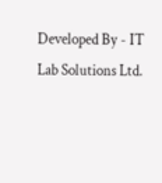Developed By - IT Lab Solutions Ltd.